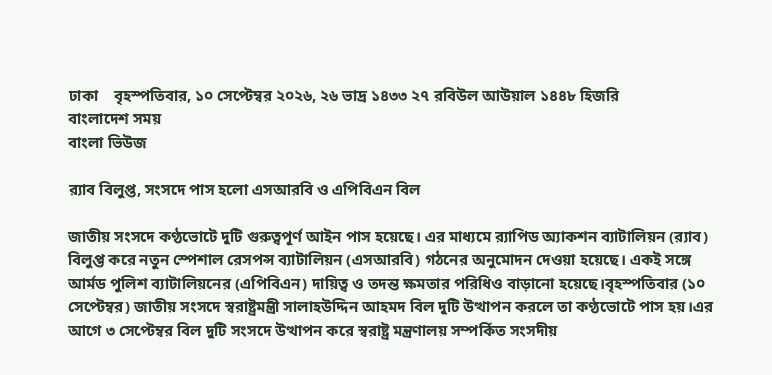ঢাকা    বৃহস্পতিবার, ১০ সেপ্টেম্বর ২০২৬, ২৬ ভাদ্র ১৪৩৩ ২৭ রবিউল আউয়াল ১৪৪৮ হিজরি
বাংলাদেশ সময়
বাংলা ভিউজ

র‍্যাব বিলুপ্ত, সংসদে পাস হলো এসআরবি ও এপিবিএন বিল

জাতীয় সংসদে কণ্ঠভোটে দুটি গুরুত্বপূর্ণ আইন পাস হয়েছে। এর মাধ্যমে র‍্যাপিড অ্যাকশন ব্যাটালিয়ন (র‍্যাব) বিলুপ্ত করে নতুন স্পেশাল রেসপন্স ব্যাটালিয়ন (এসআরবি) গঠনের অনুমোদন দেওয়া হয়েছে। একই সঙ্গে আর্মড পুলিশ ব্যাটালিয়নের (এপিবিএন) দায়িত্ব ও তদন্ত ক্ষমতার পরিধিও বাড়ানো হয়েছে।বৃহস্পতিবার (১০ সেপ্টেম্বর) জাতীয় সংসদে স্বরাষ্ট্রমন্ত্রী সালাহউদ্দিন আহমদ বিল দুটি উত্থাপন করলে তা কণ্ঠভোটে পাস হয়।এর আগে ৩ সেপ্টেম্বর বিল দুটি সংসদে উত্থাপন করে স্বরাষ্ট্র মন্ত্রণালয় সম্পর্কিত সংসদীয়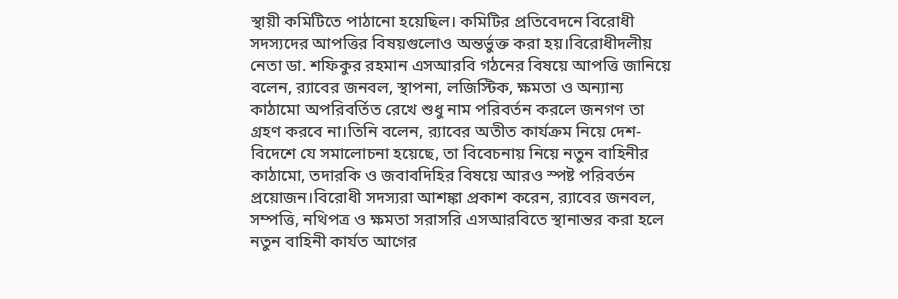স্থায়ী কমিটিতে পাঠানো হয়েছিল। কমিটির প্রতিবেদনে বিরোধী সদস্যদের আপত্তির বিষয়গুলোও অন্তর্ভুক্ত করা হয়।বিরোধীদলীয় নেতা ডা. শফিকুর রহমান এসআরবি গঠনের বিষয়ে আপত্তি জানিয়ে বলেন, র‍্যাবের জনবল, স্থাপনা, লজিস্টিক, ক্ষমতা ও অন্যান্য কাঠামো অপরিবর্তিত রেখে শুধু নাম পরিবর্তন করলে জনগণ তা গ্রহণ করবে না।তিনি বলেন, র‍্যাবের অতীত কার্যক্রম নিয়ে দেশ-বিদেশে যে সমালোচনা হয়েছে, তা বিবেচনায় নিয়ে নতুন বাহিনীর কাঠামো, তদারকি ও জবাবদিহির বিষয়ে আরও স্পষ্ট পরিবর্তন প্রয়োজন।বিরোধী সদস্যরা আশঙ্কা প্রকাশ করেন, র‍্যাবের জনবল, সম্পত্তি, নথিপত্র ও ক্ষমতা সরাসরি এসআরবিতে স্থানান্তর করা হলে নতুন বাহিনী কার্যত আগের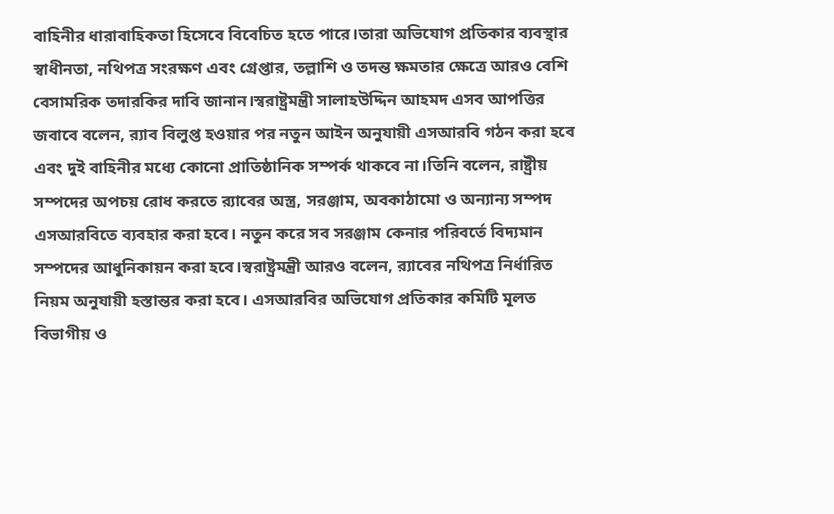বাহিনীর ধারাবাহিকতা হিসেবে বিবেচিত হতে পারে।তারা অভিযোগ প্রতিকার ব্যবস্থার স্বাধীনতা, নথিপত্র সংরক্ষণ এবং গ্রেপ্তার, তল্লাশি ও তদন্ত ক্ষমতার ক্ষেত্রে আরও বেশি বেসামরিক তদারকির দাবি জানান।স্বরাষ্ট্রমন্ত্রী সালাহউদ্দিন আহমদ এসব আপত্তির জবাবে বলেন, র‍্যাব বিলুপ্ত হওয়ার পর নতুন আইন অনুযায়ী এসআরবি গঠন করা হবে এবং দুই বাহিনীর মধ্যে কোনো প্রাতিষ্ঠানিক সম্পর্ক থাকবে না।তিনি বলেন, রাষ্ট্রীয় সম্পদের অপচয় রোধ করতে র‍্যাবের অস্ত্র, সরঞ্জাম, অবকাঠামো ও অন্যান্য সম্পদ এসআরবিতে ব্যবহার করা হবে। নতুন করে সব সরঞ্জাম কেনার পরিবর্তে বিদ্যমান সম্পদের আধুনিকায়ন করা হবে।স্বরাষ্ট্রমন্ত্রী আরও বলেন, র‍্যাবের নথিপত্র নির্ধারিত নিয়ম অনুযায়ী হস্তান্তর করা হবে। এসআরবির অভিযোগ প্রতিকার কমিটি মূলত বিভাগীয় ও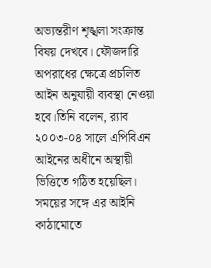অভ্যন্তরীণ শৃঙ্খলা সংক্রান্ত বিষয় দেখবে। ফৌজদারি অপরাধের ক্ষেত্রে প্রচলিত আইন অনুযায়ী ব্যবস্থা নেওয়া হবে।তিনি বলেন, র‍্যাব ২০০৩-০৪ সালে এপিবিএন আইনের অধীনে অস্থায়ী ভিত্তিতে গঠিত হয়েছিল। সময়ের সঙ্গে এর আইনি কাঠামোতে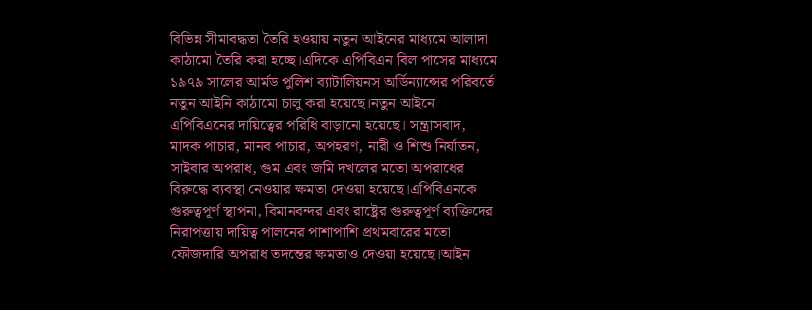বিভিন্ন সীমাবদ্ধতা তৈরি হওয়ায় নতুন আইনের মাধ্যমে আলাদা কাঠামো তৈরি করা হচ্ছে।এদিকে এপিবিএন বিল পাসের মাধ্যমে ১৯৭৯ সালের আর্মড পুলিশ ব্যাটালিয়নস অর্ডিন্যান্সের পরিবর্তে নতুন আইনি কাঠামো চালু করা হয়েছে।নতুন আইনে এপিবিএনের দায়িত্বের পরিধি বাড়ানো হয়েছে। সন্ত্রাসবাদ, মাদক পাচার, মানব পাচার, অপহরণ, নারী ও শিশু নির্যাতন, সাইবার অপরাধ, গুম এবং জমি দখলের মতো অপরাধের বিরুদ্ধে ব্যবস্থা নেওয়ার ক্ষমতা দেওয়া হয়েছে।এপিবিএনকে গুরুত্বপূর্ণ স্থাপনা, বিমানবন্দর এবং রাষ্ট্রের গুরুত্বপূর্ণ ব্যক্তিদের নিরাপত্তায় দায়িত্ব পালনের পাশাপাশি প্রথমবারের মতো ফৌজদারি অপরাধ তদন্তের ক্ষমতাও দেওয়া হয়েছে।আইন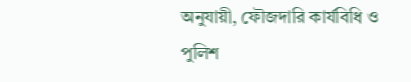অনুযায়ী, ফৌজদারি কার্যবিধি ও পুলিশ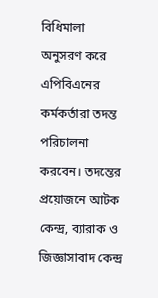বিধিমালা অনুসরণ করে এপিবিএনের কর্মকর্তারা তদন্ত পরিচালনা করবেন। তদন্তের প্রয়োজনে আটক কেন্দ্র, ব্যারাক ও জিজ্ঞাসাবাদ কেন্দ্র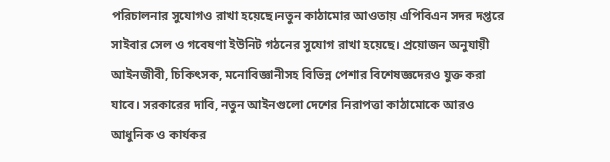পরিচালনার সুযোগও রাখা হয়েছে।নতুন কাঠামোর আওতায় এপিবিএন সদর দপ্তরে সাইবার সেল ও গবেষণা ইউনিট গঠনের সুযোগ রাখা হয়েছে। প্রয়োজন অনুযায়ী আইনজীবী, চিকিৎসক, মনোবিজ্ঞানীসহ বিভিন্ন পেশার বিশেষজ্ঞদেরও যুক্ত করা যাবে। সরকারের দাবি, নতুন আইনগুলো দেশের নিরাপত্তা কাঠামোকে আরও আধুনিক ও কার্যকর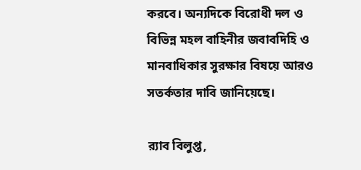করবে। অন্যদিকে বিরোধী দল ও বিভিন্ন মহল বাহিনীর জবাবদিহি ও মানবাধিকার সুরক্ষার বিষয়ে আরও সতর্কতার দাবি জানিয়েছে।

র‍্যাব বিলুপ্ত,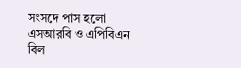সংসদে পাস হলো এসআরবি ও এপিবিএন বিল